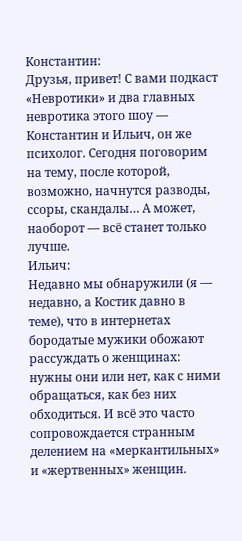Константин:
Друзья, привет! С вами подкаст «Невротики» и два главных невротика этого шоу — Константин и Ильич, он же психолог. Сегодня поговорим на тему, после которой, возможно, начнутся разводы, ссоры, скандалы… А может, наоборот — всё станет только лучше.
Ильич:
Недавно мы обнаружили (я — недавно, а Костик давно в теме), что в интернетах бородатые мужики обожают рассуждать о женщинах: нужны они или нет, как с ними обращаться, как без них обходиться. И всё это часто сопровождается странным делением на «меркантильных» и «жертвенных» женщин.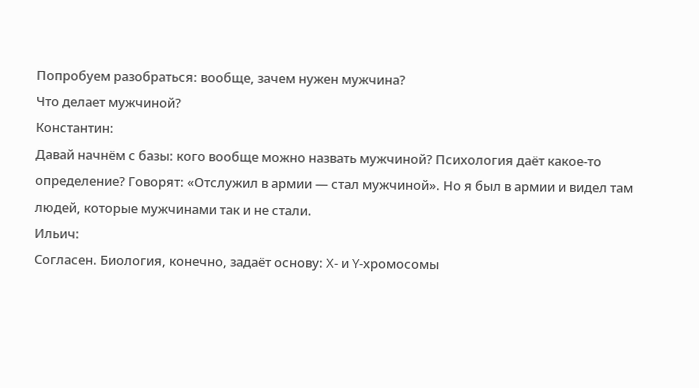Попробуем разобраться: вообще, зачем нужен мужчина?
Что делает мужчиной?
Константин:
Давай начнём с базы: кого вообще можно назвать мужчиной? Психология даёт какое-то определение? Говорят: «Отслужил в армии — стал мужчиной». Но я был в армии и видел там людей, которые мужчинами так и не стали.
Ильич:
Согласен. Биология, конечно, задаёт основу: X- и Y-хромосомы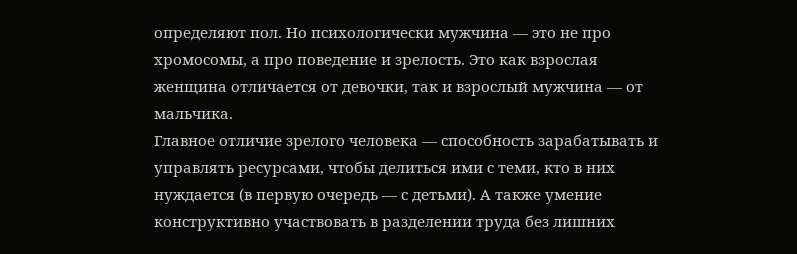определяют пол. Но психологически мужчина — это не про хромосомы, а про поведение и зрелость. Это как взрослая женщина отличается от девочки, так и взрослый мужчина — от мальчика.
Главное отличие зрелого человека — способность зарабатывать и управлять ресурсами, чтобы делиться ими с теми, кто в них нуждается (в первую очередь — с детьми). А также умение конструктивно участвовать в разделении труда без лишних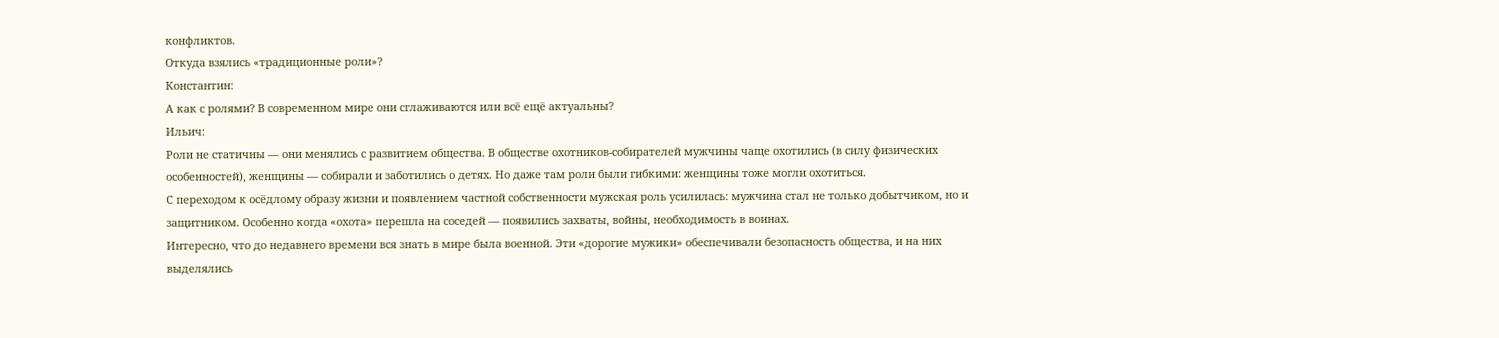конфликтов.
Откуда взялись «традиционные роли»?
Константин:
А как с ролями? В современном мире они сглаживаются или всё ещё актуальны?
Ильич:
Роли не статичны — они менялись с развитием общества. В обществе охотников-собирателей мужчины чаще охотились (в силу физических особенностей), женщины — собирали и заботились о детях. Но даже там роли были гибкими: женщины тоже могли охотиться.
С переходом к осёдлому образу жизни и появлением частной собственности мужская роль усилилась: мужчина стал не только добытчиком, но и защитником. Особенно когда «охота» перешла на соседей — появились захваты, войны, необходимость в воинах.
Интересно, что до недавнего времени вся знать в мире была военной. Эти «дорогие мужики» обеспечивали безопасность общества, и на них выделялись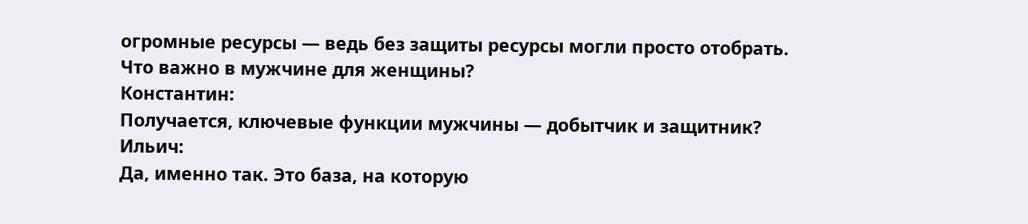огромные ресурсы — ведь без защиты ресурсы могли просто отобрать.
Что важно в мужчине для женщины?
Константин:
Получается, ключевые функции мужчины — добытчик и защитник?
Ильич:
Да, именно так. Это база, на которую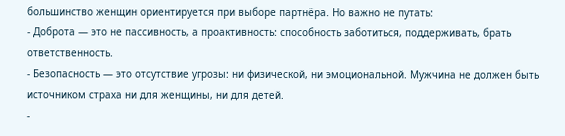большинство женщин ориентируется при выборе партнёра. Но важно не путать:
- Доброта — это не пассивность, а проактивность: способность заботиться, поддерживать, брать ответственность.
- Безопасность — это отсутствие угрозы: ни физической, ни эмоциональной. Мужчина не должен быть источником страха ни для женщины, ни для детей.
-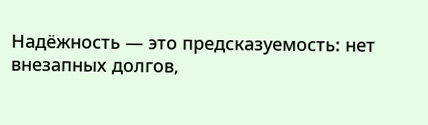Надёжность — это предсказуемость: нет внезапных долгов,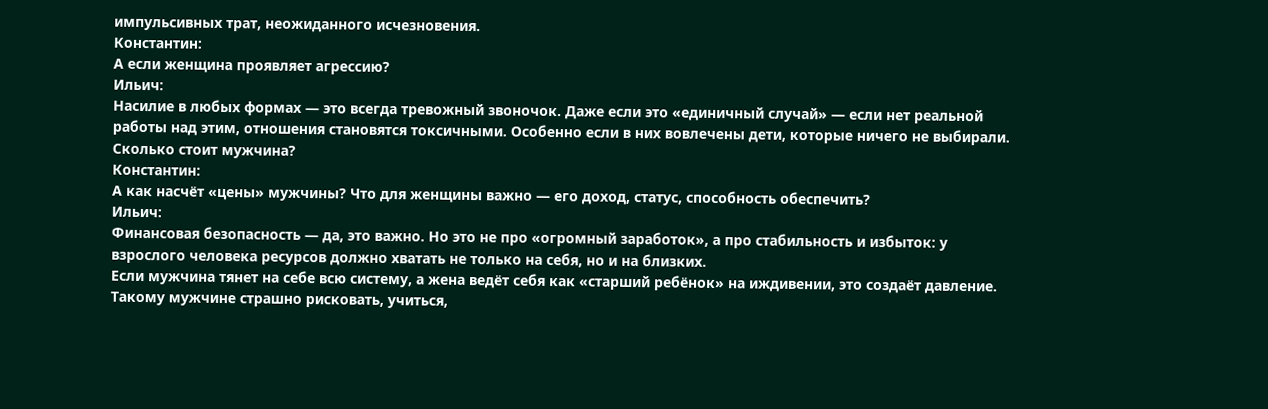импульсивных трат, неожиданного исчезновения.
Константин:
А если женщина проявляет агрессию?
Ильич:
Насилие в любых формах — это всегда тревожный звоночок. Даже если это «единичный случай» — если нет реальной работы над этим, отношения становятся токсичными. Особенно если в них вовлечены дети, которые ничего не выбирали.
Сколько стоит мужчина?
Константин:
А как насчёт «цены» мужчины? Что для женщины важно — его доход, статус, способность обеспечить?
Ильич:
Финансовая безопасность — да, это важно. Но это не про «огромный заработок», а про стабильность и избыток: у взрослого человека ресурсов должно хватать не только на себя, но и на близких.
Если мужчина тянет на себе всю систему, а жена ведёт себя как «старший ребёнок» на иждивении, это создаёт давление. Такому мужчине страшно рисковать, учиться,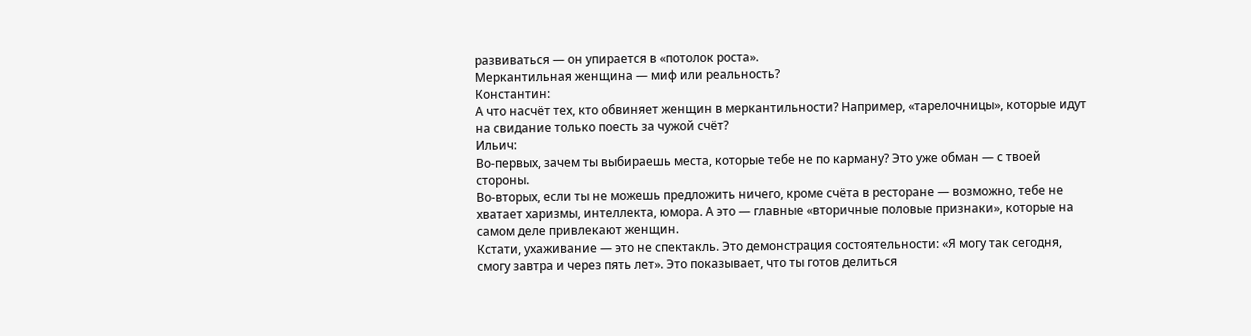развиваться — он упирается в «потолок роста».
Меркантильная женщина — миф или реальность?
Константин:
А что насчёт тех, кто обвиняет женщин в меркантильности? Например, «тарелочницы», которые идут на свидание только поесть за чужой счёт?
Ильич:
Во-первых, зачем ты выбираешь места, которые тебе не по карману? Это уже обман — с твоей стороны.
Во-вторых, если ты не можешь предложить ничего, кроме счёта в ресторане — возможно, тебе не хватает харизмы, интеллекта, юмора. А это — главные «вторичные половые признаки», которые на самом деле привлекают женщин.
Кстати, ухаживание — это не спектакль. Это демонстрация состоятельности: «Я могу так сегодня, смогу завтра и через пять лет». Это показывает, что ты готов делиться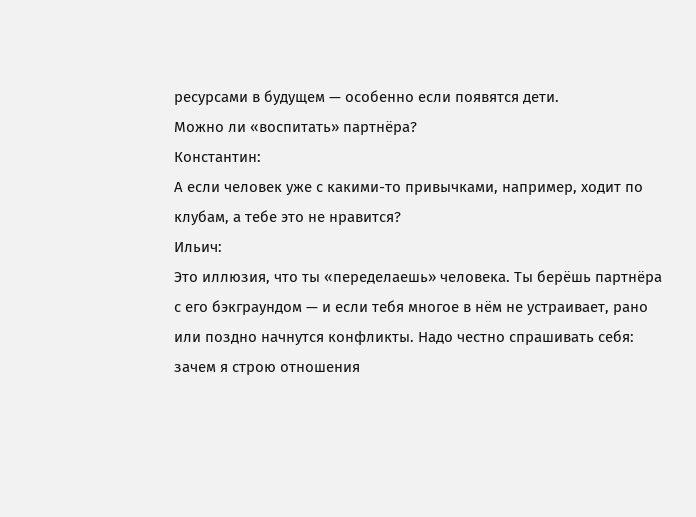ресурсами в будущем — особенно если появятся дети.
Можно ли «воспитать» партнёра?
Константин:
А если человек уже с какими-то привычками, например, ходит по клубам, а тебе это не нравится?
Ильич:
Это иллюзия, что ты «переделаешь» человека. Ты берёшь партнёра с его бэкграундом — и если тебя многое в нём не устраивает, рано или поздно начнутся конфликты. Надо честно спрашивать себя: зачем я строю отношения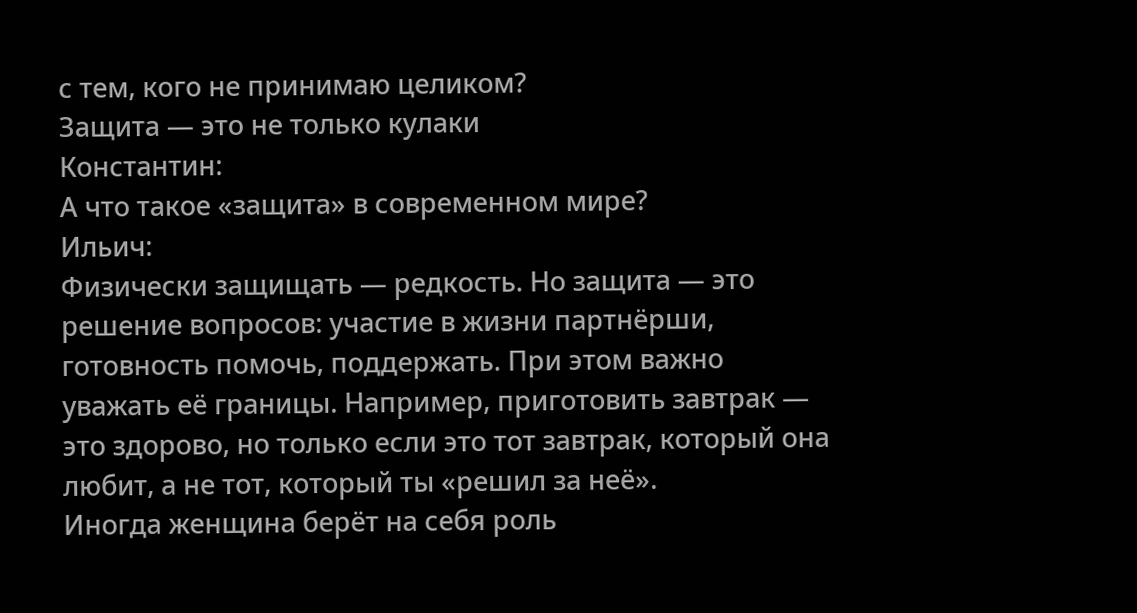с тем, кого не принимаю целиком?
Защита — это не только кулаки
Константин:
А что такое «защита» в современном мире?
Ильич:
Физически защищать — редкость. Но защита — это решение вопросов: участие в жизни партнёрши, готовность помочь, поддержать. При этом важно уважать её границы. Например, приготовить завтрак — это здорово, но только если это тот завтрак, который она любит, а не тот, который ты «решил за неё».
Иногда женщина берёт на себя роль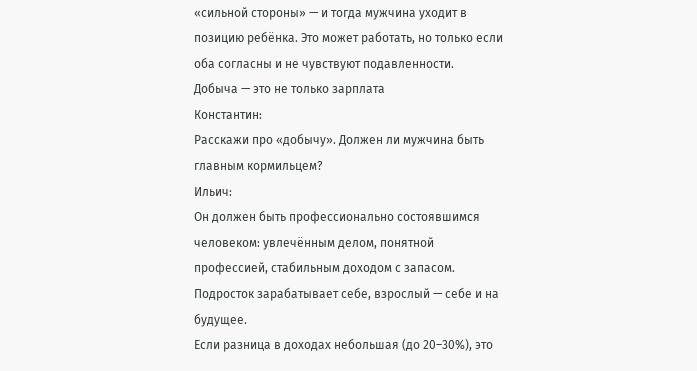«сильной стороны» — и тогда мужчина уходит в позицию ребёнка. Это может работать, но только если оба согласны и не чувствуют подавленности.
Добыча — это не только зарплата
Константин:
Расскажи про «добычу». Должен ли мужчина быть главным кормильцем?
Ильич:
Он должен быть профессионально состоявшимся человеком: увлечённым делом, понятной профессией, стабильным доходом с запасом. Подросток зарабатывает себе, взрослый — себе и на будущее.
Если разница в доходах небольшая (до 20–30%), это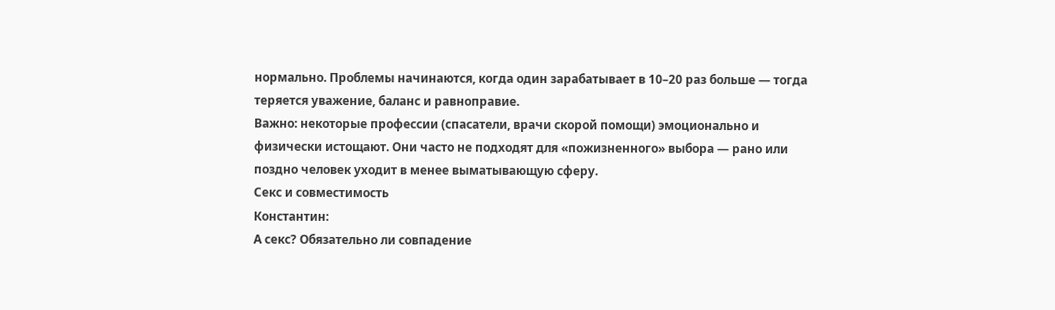нормально. Проблемы начинаются, когда один зарабатывает в 10–20 раз больше — тогда теряется уважение, баланс и равноправие.
Важно: некоторые профессии (спасатели, врачи скорой помощи) эмоционально и физически истощают. Они часто не подходят для «пожизненного» выбора — рано или поздно человек уходит в менее выматывающую сферу.
Секс и совместимость
Константин:
А секс? Обязательно ли совпадение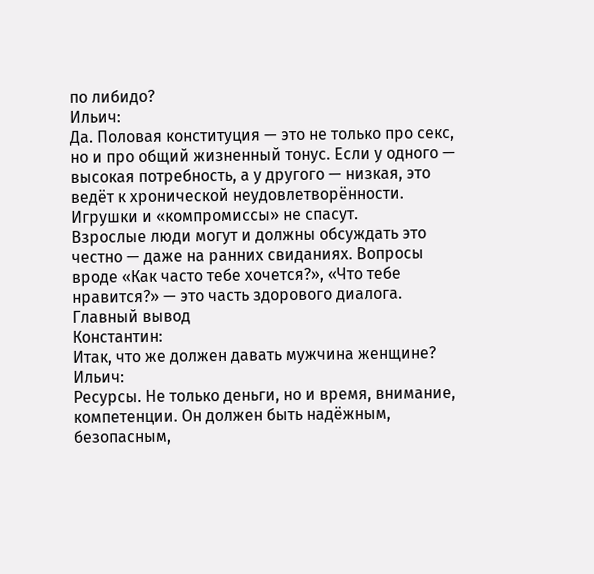по либидо?
Ильич:
Да. Половая конституция — это не только про секс, но и про общий жизненный тонус. Если у одного — высокая потребность, а у другого — низкая, это ведёт к хронической неудовлетворённости. Игрушки и «компромиссы» не спасут.
Взрослые люди могут и должны обсуждать это честно — даже на ранних свиданиях. Вопросы вроде «Как часто тебе хочется?», «Что тебе нравится?» — это часть здорового диалога.
Главный вывод
Константин:
Итак, что же должен давать мужчина женщине?
Ильич:
Ресурсы. Не только деньги, но и время, внимание, компетенции. Он должен быть надёжным, безопасным,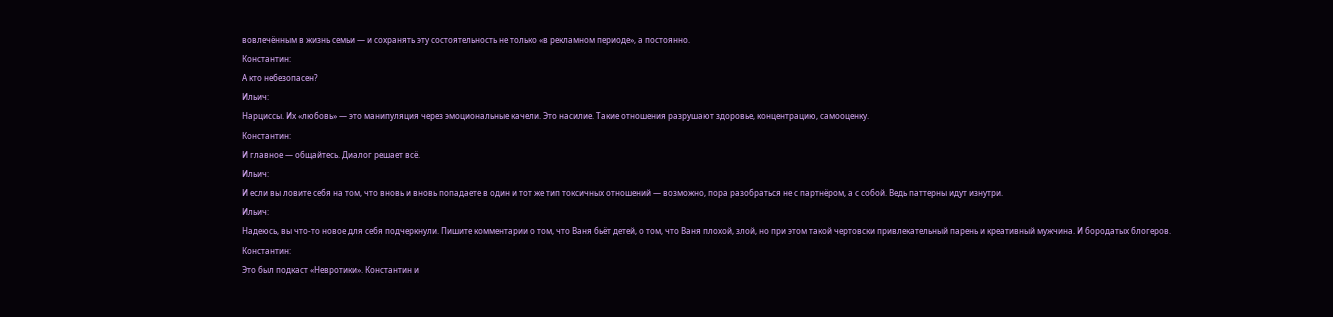вовлечённым в жизнь семьи — и сохранять эту состоятельность не только «в рекламном периоде», а постоянно.
Константин:
А кто небезопасен?
Ильич:
Нарциссы. Их «любовь» — это манипуляция через эмоциональные качели. Это насилие. Такие отношения разрушают здоровье, концентрацию, самооценку.
Константин:
И главное — общайтесь. Диалог решает всё.
Ильич:
И если вы ловите себя на том, что вновь и вновь попадаете в один и тот же тип токсичных отношений — возможно, пора разобраться не с партнёром, а с собой. Ведь паттерны идут изнутри.
Ильич:
Надеюсь, вы что-то новое для себя подчеркнули. Пишите комментарии о том, что Ваня бьёт детей, о том, что Ваня плохой, злой, но при этом такой чертовски привлекательный парень и креативный мужчина. И бородатых блогеров.
Константин:
Это был подкаст «Невротики». Константин и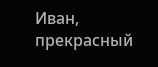Иван, прекрасный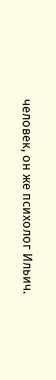человек, он же психолог Ильич.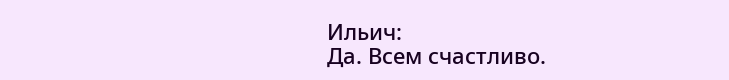Ильич:
Да. Всем счастливо.